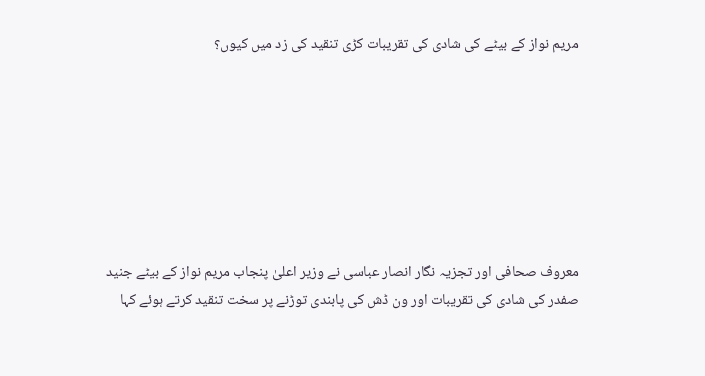مریم نواز کے بیٹے کی شادی کی تقریبات کڑی تنقید کی زد میں کیوں؟







معروف صحافی اور تجزیہ نگار انصار عباسی نے وزیر اعلیٰ پنجاب مریم نواز کے بیٹے جنید صفدر کی شادی کی تقریبات اور ون ڈش کی پابندی توڑنے پر سخت تنقید کرتے ہوئے کہا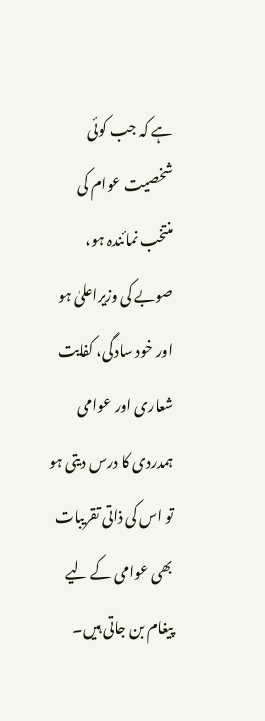ہے کہ جب کوئی شخصیت عوام کی منتخب نمائندہ ہو، صوبے کی وزیراعلیٰ ہو اور خود سادگی، کفایت شعاری اور عوامی ہمدردی کا درس دیتی ہو تو اس کی ذاتی تقریبات بھی عوامی کے لیے پیغام بن جاتی ہیں۔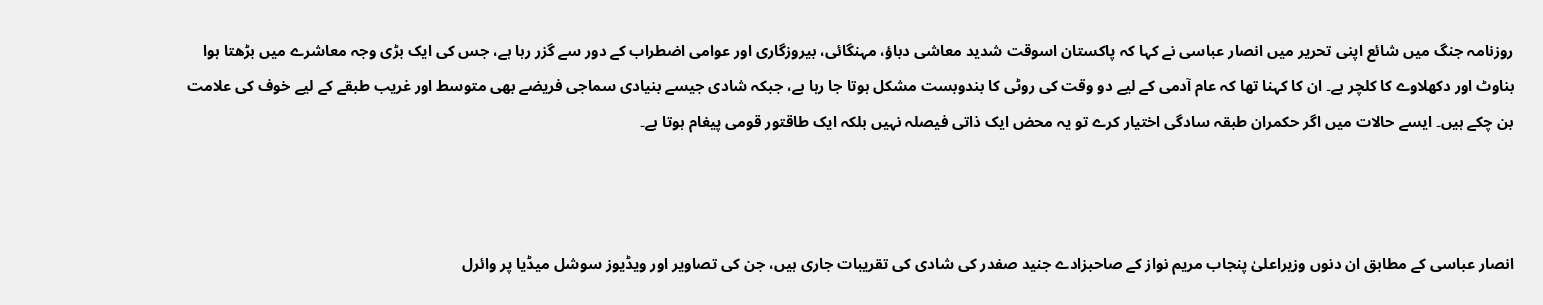روزنامہ جنگ میں شائع اپنی تحریر میں انصار عباسی نے کہا کہ پاکستان اسوقت شدید معاشی دباؤ، مہنگائی، بیروزگاری اور عوامی اضطراب کے دور سے گزر رہا ہے، جس کی ایک بڑی وجہ معاشرے میں بڑھتا ہوا بناوٹ اور دکھلاوے کا کلچر ہے۔ ان کا کہنا تھا کہ عام آدمی کے لیے دو وقت کی روٹی کا بندوبست مشکل ہوتا جا رہا ہے، جبکہ شادی جیسے بنیادی سماجی فریضے بھی متوسط اور غریب طبقے کے لیے خوف کی علامت بن چکے ہیں۔ ایسے حالات میں اگر حکمران طبقہ سادگی اختیار کرے تو یہ محض ایک ذاتی فیصلہ نہیں بلکہ ایک طاقتور قومی پیغام ہوتا ہے۔



انصار عباسی کے مطابق ان دنوں وزیراعلیٰ پنجاب مریم نواز کے صاحبزادے جنید صفدر کی شادی کی تقریبات جاری ہیں، جن کی تصاویر اور ویڈیوز سوشل میڈیا پر وائرل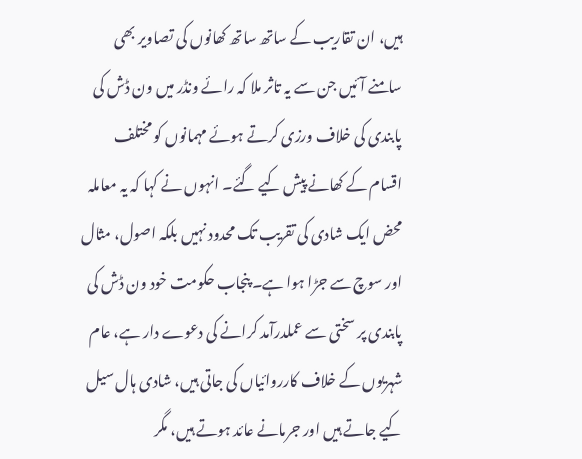ہیں، ان تقاریب کے ساتھ ساتھ کھانوں کی تصاویر بھی سامنے آئیں جن سے یہ تاثر ملا کہ رائے ونڈر میں ون ڈش کی پابندی کی خلاف ورزی کرتے ہوئے مہمانوں کو مختلف اقسام کے کھانے پیش کیے گئے۔ انہوں نے کہا کہ یہ معاملہ محض ایک شادی کی تقریب تک محدود نہیں بلکہ اصول، مثال اور سوچ سے جڑا ہوا ہے۔ پنجاب حکومت خود ون ڈش کی پابندی پر سختی سے عملدرآمد کرانے کی دعوے دار ہے، عام شہریوں کے خلاف کارروائیاں کی جاتی ہیں، شادی ہال سیل کیے جاتے ہیں اور جرمانے عائد ہوتے ہیں، مگر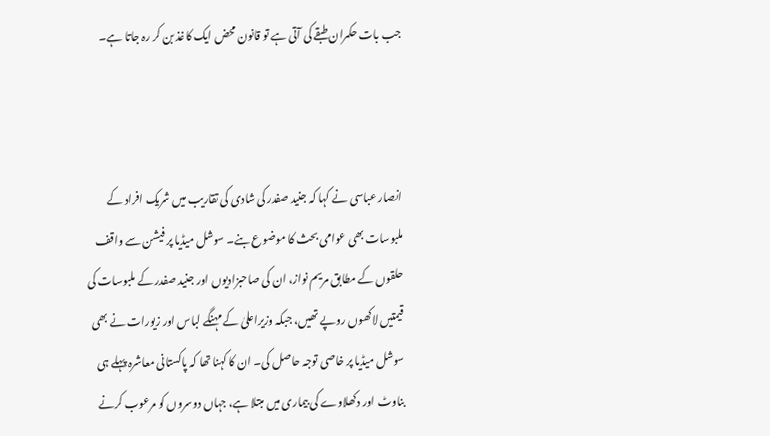جب بات حکمران طبقے کی آتی ہے تو قانون محض ایک کاغذ بن کر رہ جاتا ہے۔



انصار عباسی نے کہا کہ جنید صفدر کی شادی کی تقاریب میں شریک افراد کے ملبوسات بھی عوامی بحث کا موضوع بنے۔ سوشل میڈیا پر فیشن سے واقف حلقوں کے مطابق مریم نواز، ان کی صاحبزادیوں اور جنید صفدر کے ملبوسات کی قیمتیں لاکھوں روپے تھیں، جبکہ وزیراعلیٰ کے مہنگے لباس اور زیورات نے بھی سوشل میڈیا پر خاصی توجہ حاصل کی۔ ان کا کہنا تھا کہ پاکستانی معاشرہ پہلے ہی بناوٹ اور دکھلاوے کی بیماری میں مبتلا ہے، جہاں دوسروں کو مرعوب کرنے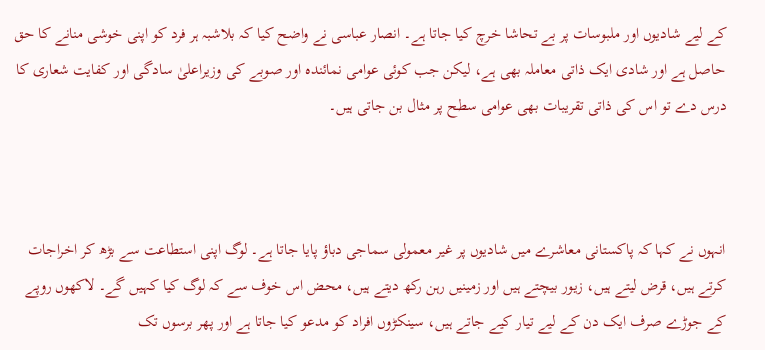کے لیے شادیوں اور ملبوسات پر بے تحاشا خرچ کیا جاتا ہے۔ انصار عباسی نے واضح کیا کہ بلاشبہ ہر فرد کو اپنی خوشی منانے کا حق حاصل ہے اور شادی ایک ذاتی معاملہ بھی ہے، لیکن جب کوئی عوامی نمائندہ اور صوبے کی وزیراعلیٰ سادگی اور کفایت شعاری کا درس دے تو اس کی ذاتی تقریبات بھی عوامی سطح پر مثال بن جاتی ہیں۔



انہوں نے کہا کہ پاکستانی معاشرے میں شادیوں پر غیر معمولی سماجی دباؤ پایا جاتا ہے۔ لوگ اپنی استطاعت سے بڑھ کر اخراجات کرتے ہیں، قرض لیتے ہیں، زیور بیچتے ہیں اور زمینیں رہن رکھ دیتے ہیں، محض اس خوف سے کہ لوگ کیا کہیں گے۔ لاکھوں روپے کے جوڑے صرف ایک دن کے لیے تیار کیے جاتے ہیں، سینکڑوں افراد کو مدعو کیا جاتا ہے اور پھر برسوں تک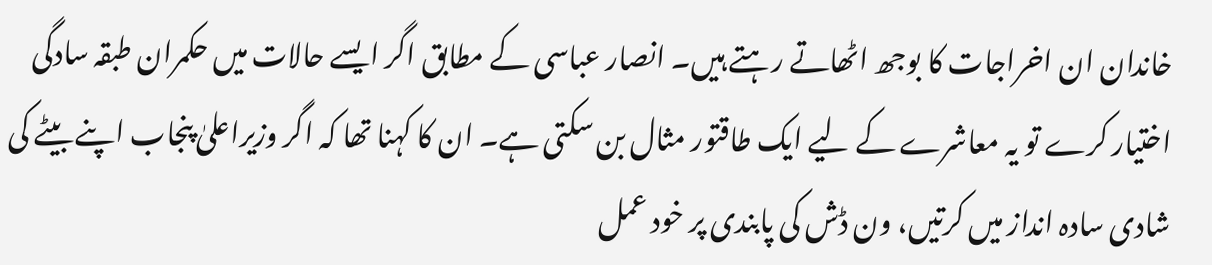خاندان ان اخراجات کا بوجھ اٹھاتے رہتے ہیں۔ انصار عباسی کے مطابق اگر ایسے حالات میں حکمران طبقہ سادگی اختیار کرے تو یہ معاشرے کے لیے ایک طاقتور مثال بن سکتی ہے۔ ان کا کہنا تھا کہ اگر وزیراعلیٰ پنجاب اپنے بیٹے کی شادی سادہ انداز میں کرتیں، ون ڈش کی پابندی پر خود عمل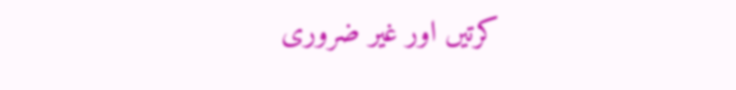کرتیں اور غیر ضروری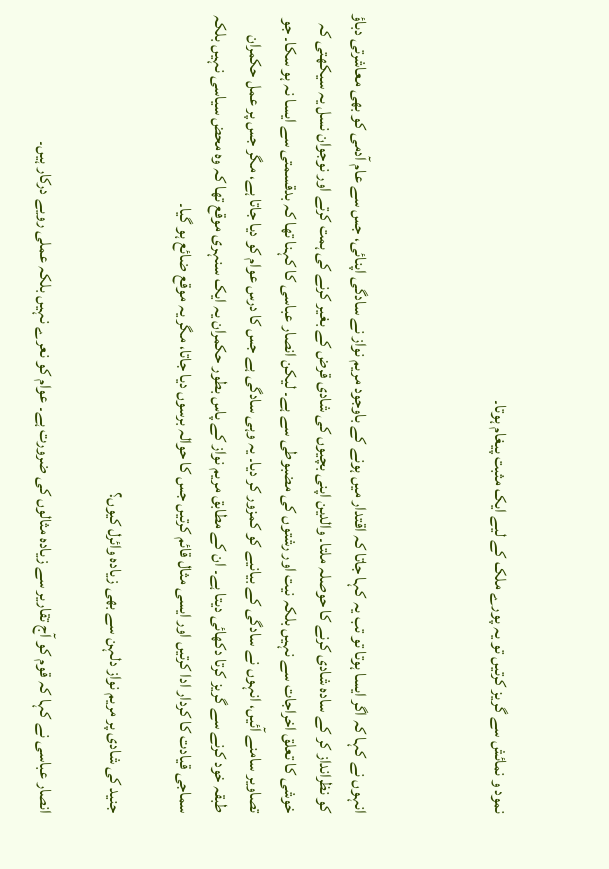نمود و نمائش سے گریز کرتیں تو یہ پورے ملک کے لیے ایک مثبت پیغام ہوتا۔



انہوں نے کہا کہ اگر ایسا ہوتا تو تب یہ کہا جاتا کہ اقتدار میں ہونے کے باوجود مریم نواز نے سادگی اپنائی، جس سے عام آدمی کو بھی معاشرتی دباؤ کو نظرانداز کر کے سادہ شادی کرنے کا حوصلہ ملتا۔ والدین اپنی بچیوں کی شادی قرض کے بغیر کرنے کی ہمت کرتے اور نوجوان نسل یہ سیکھتی کہ خوشی کا تعلق اخراجات سے نہیں بلکہ نیت اور رشتوں کی مضبوطی سے ہے۔ لیکن انصار عباسی کا کہنا تھا کہ بدقسمتی سے ایسا نہ ہو سکا۔ جو تصاویر سامنے آئیں، انہوں نے سادگی کے بیانیے کو کمزور کر دیا۔ یہ وہی سادگی ہے جس کا درس عوام کو دیا جاتا ہے، مگر جس پر عمل حکمران طبقہ خود کرنے سے گریز کرتا دکھائی دیتا ہے۔ ان کے مطابق مریم نواز کے پاس بطور حکمران یہ ایک سنہری موقع تھا کہ وہ محض سیاسی نہیں بلکہ سماجی قیادت کا کردار ادا کرتیں اور ایسی مثال قائم کرتیں جس کا حوالہ برسوں دیا جاتا، مگر یہ موقع ضائع ہو گیا۔

جنید کی شادی پر مریم نواز دلہن سے بھی زیادہ وائرل کیوں؟

انصار عباسی نے کہا کہ قوم کو آج تقاریر سے زیادہ مثالوں کی ضرورت ہے۔ عوام کو نعرے نہیں بلکہ عملی رویے درکار ہیں۔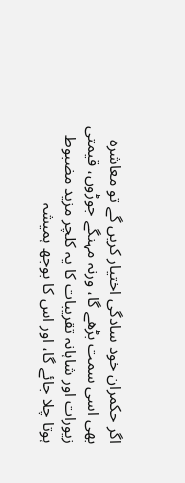اگر حکمران خود سادگی اختیار کریں گے تو معاشرہ بھی اسی سمت بڑھے گا، ورنہ مہنگے جوڑوں، قیمتی زیورات اور شاہانہ تقریبات کا یہ کلچر مزید مضبوط ہوتا چلا جائے گا، اور اس کا بوجھ ہمیشہ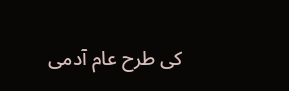کی طرح عام آدمی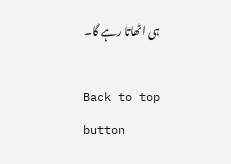ہی اٹھاتا رہے گا۔

Back to top button